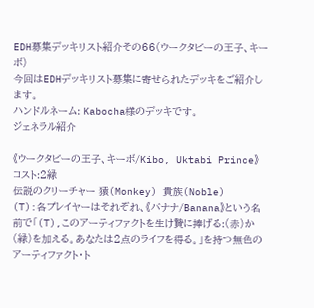EDH募集デッキリスト紹介その66(ウークタビーの王子、キーボ)
今回はEDHデッキリスト募集に寄せられたデッキをご紹介します。
ハンドルネーム: Kabocha様のデッキです。
ジェネラル紹介

《ウークタビーの王子、キーボ/Kibo, Uktabi Prince》
コスト:2緑
伝説のクリーチャー 猿(Monkey) 貴族(Noble)
(T):各プレイヤーはそれぞれ、《バナナ/Banana》という名前で「(T),このアーティファクトを生け贄に捧げる:(赤)か(緑)を加える。あなたは2点のライフを得る。」を持つ無色のアーティファクト・ト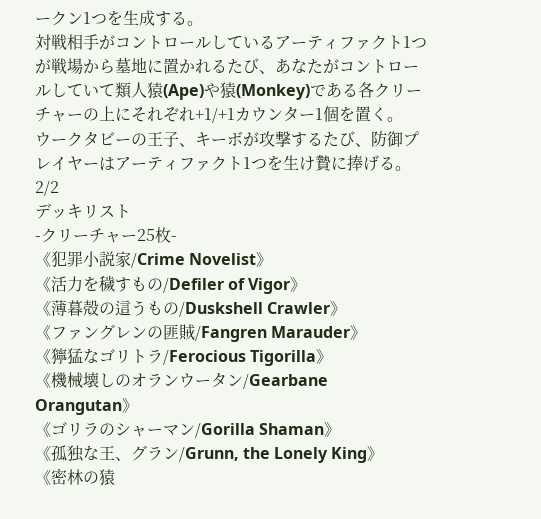ークン1つを生成する。
対戦相手がコントロールしているアーティファクト1つが戦場から墓地に置かれるたび、あなたがコントロールしていて類人猿(Ape)や猿(Monkey)である各クリーチャーの上にそれぞれ+1/+1カウンター1個を置く。
ウークタビーの王子、キーボが攻撃するたび、防御プレイヤーはアーティファクト1つを生け贄に捧げる。
2/2
デッキリスト
-クリーチャー25枚-
《犯罪小説家/Crime Novelist》
《活力を穢すもの/Defiler of Vigor》
《薄暮殻の這うもの/Duskshell Crawler》
《ファングレンの匪賊/Fangren Marauder》
《獰猛なゴリトラ/Ferocious Tigorilla》
《機械壊しのオランウータン/Gearbane Orangutan》
《ゴリラのシャーマン/Gorilla Shaman》
《孤独な王、グラン/Grunn, the Lonely King》
《密林の猿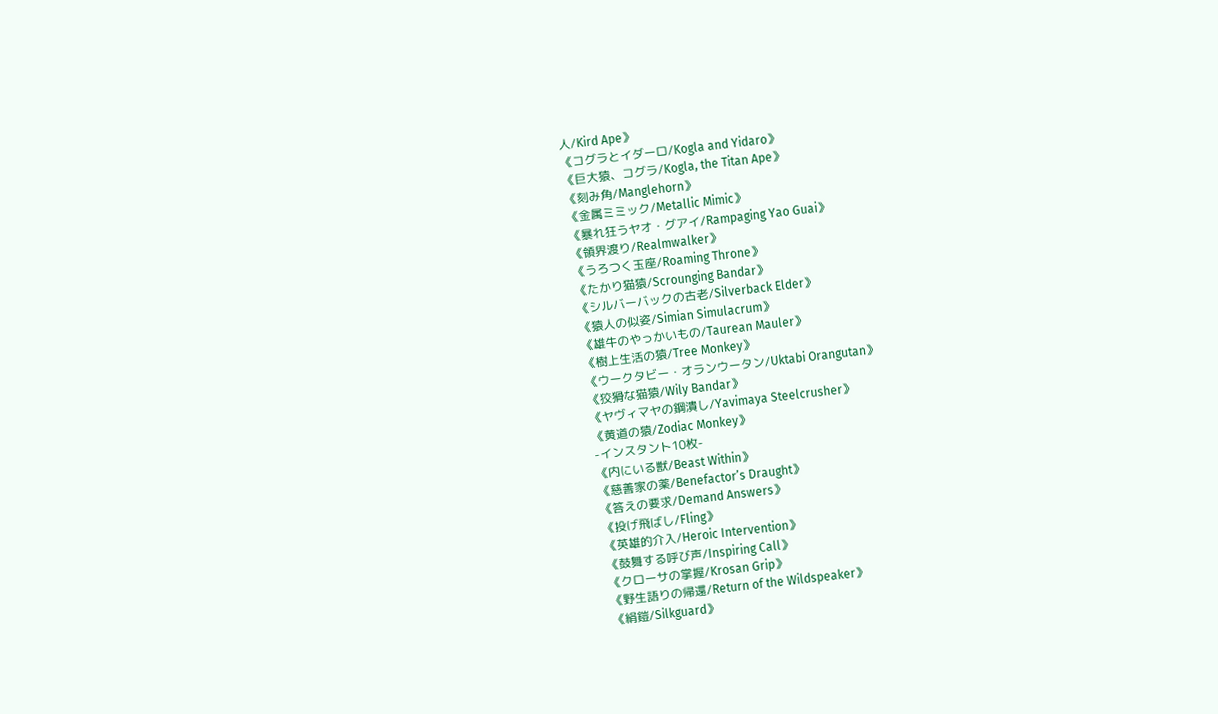人/Kird Ape》
《コグラとイダーロ/Kogla and Yidaro》
《巨大猿、コグラ/Kogla, the Titan Ape》
《刻み角/Manglehorn》
《金属ミミック/Metallic Mimic》
《暴れ狂うヤオ・グアイ/Rampaging Yao Guai》
《領界渡り/Realmwalker》
《うろつく玉座/Roaming Throne》
《たかり猫猿/Scrounging Bandar》
《シルバーバックの古老/Silverback Elder》
《猿人の似姿/Simian Simulacrum》
《雄牛のやっかいもの/Taurean Mauler》
《樹上生活の猿/Tree Monkey》
《ウークタビー・オランウータン/Uktabi Orangutan》
《狡猾な猫猿/Wily Bandar》
《ヤヴィマヤの鋼潰し/Yavimaya Steelcrusher》
《黄道の猿/Zodiac Monkey》
-インスタント10枚-
《内にいる獣/Beast Within》
《慈善家の薬/Benefactor’s Draught》
《答えの要求/Demand Answers》
《投げ飛ばし/Fling》
《英雄的介入/Heroic Intervention》
《鼓舞する呼び声/Inspiring Call》
《クローサの掌握/Krosan Grip》
《野生語りの帰還/Return of the Wildspeaker》
《絹鎧/Silkguard》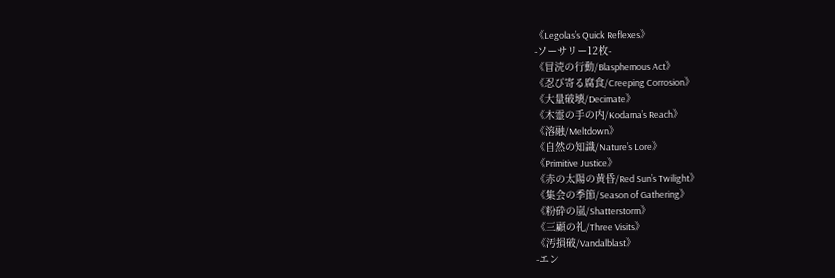《Legolas’s Quick Reflexes》
-ソーサリー12枚-
《冒涜の行動/Blasphemous Act》
《忍び寄る腐食/Creeping Corrosion》
《大量破壊/Decimate》
《木霊の手の内/Kodama’s Reach》
《溶融/Meltdown》
《自然の知識/Nature’s Lore》
《Primitive Justice》
《赤の太陽の黄昏/Red Sun’s Twilight》
《集会の季節/Season of Gathering》
《粉砕の嵐/Shatterstorm》
《三顧の礼/Three Visits》
《汚損破/Vandalblast》
-エン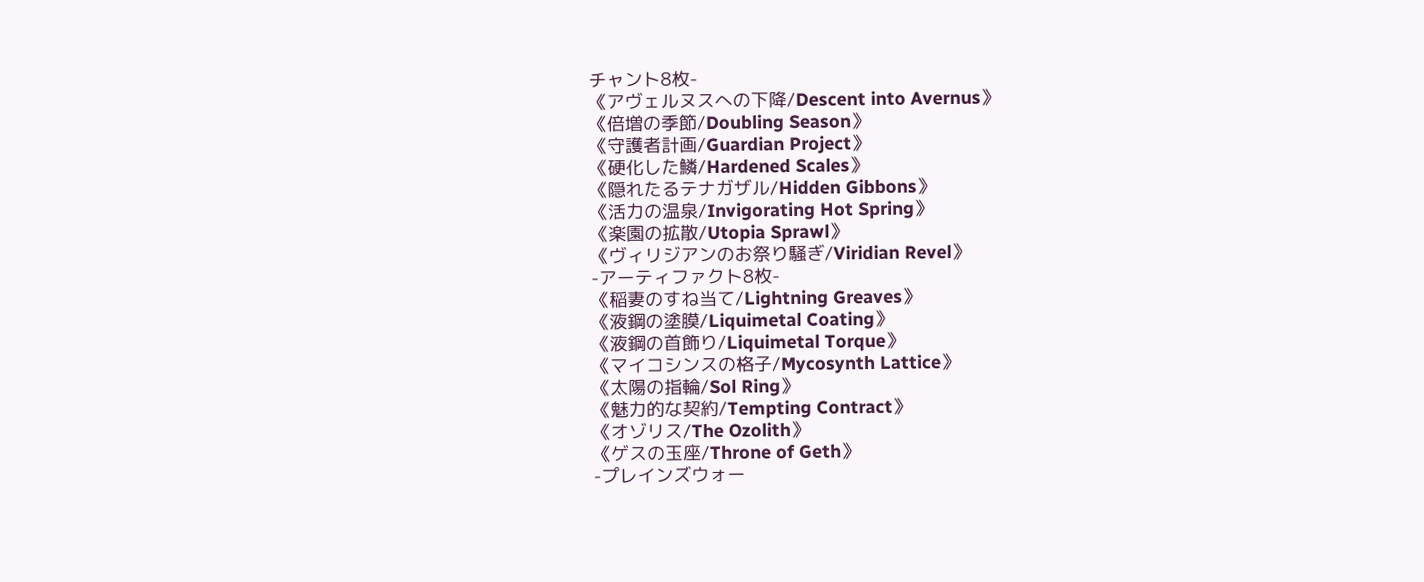チャント8枚-
《アヴェルヌスへの下降/Descent into Avernus》
《倍増の季節/Doubling Season》
《守護者計画/Guardian Project》
《硬化した鱗/Hardened Scales》
《隠れたるテナガザル/Hidden Gibbons》
《活力の温泉/Invigorating Hot Spring》
《楽園の拡散/Utopia Sprawl》
《ヴィリジアンのお祭り騒ぎ/Viridian Revel》
-アーティファクト8枚-
《稲妻のすね当て/Lightning Greaves》
《液鋼の塗膜/Liquimetal Coating》
《液鋼の首飾り/Liquimetal Torque》
《マイコシンスの格子/Mycosynth Lattice》
《太陽の指輪/Sol Ring》
《魅力的な契約/Tempting Contract》
《オゾリス/The Ozolith》
《ゲスの玉座/Throne of Geth》
-プレインズウォー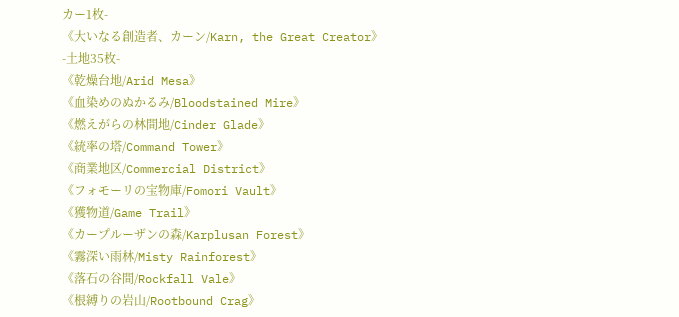カー1枚-
《大いなる創造者、カーン/Karn, the Great Creator》
-土地35枚-
《乾燥台地/Arid Mesa》
《血染めのぬかるみ/Bloodstained Mire》
《燃えがらの林間地/Cinder Glade》
《統率の塔/Command Tower》
《商業地区/Commercial District》
《フォモーリの宝物庫/Fomori Vault》
《獲物道/Game Trail》
《カープルーザンの森/Karplusan Forest》
《霧深い雨林/Misty Rainforest》
《落石の谷間/Rockfall Vale》
《根縛りの岩山/Rootbound Crag》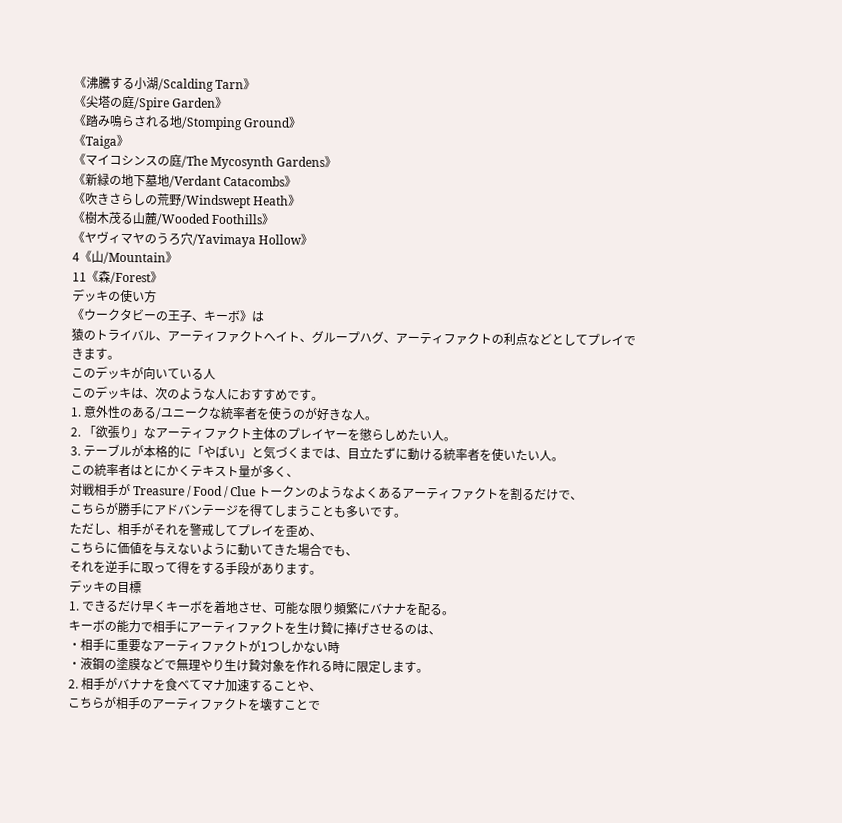《沸騰する小湖/Scalding Tarn》
《尖塔の庭/Spire Garden》
《踏み鳴らされる地/Stomping Ground》
《Taiga》
《マイコシンスの庭/The Mycosynth Gardens》
《新緑の地下墓地/Verdant Catacombs》
《吹きさらしの荒野/Windswept Heath》
《樹木茂る山麓/Wooded Foothills》
《ヤヴィマヤのうろ穴/Yavimaya Hollow》
4《山/Mountain》
11《森/Forest》
デッキの使い方
《ウークタビーの王子、キーボ》は
猿のトライバル、アーティファクトへイト、グループハグ、アーティファクトの利点などとしてプレイできます。
このデッキが向いている人
このデッキは、次のような人におすすめです。
1. 意外性のある/ユニークな統率者を使うのが好きな人。
2. 「欲張り」なアーティファクト主体のプレイヤーを懲らしめたい人。
3. テーブルが本格的に「やばい」と気づくまでは、目立たずに動ける統率者を使いたい人。
この統率者はとにかくテキスト量が多く、
対戦相手が Treasure / Food / Clue トークンのようなよくあるアーティファクトを割るだけで、
こちらが勝手にアドバンテージを得てしまうことも多いです。
ただし、相手がそれを警戒してプレイを歪め、
こちらに価値を与えないように動いてきた場合でも、
それを逆手に取って得をする手段があります。
デッキの目標
1. できるだけ早くキーボを着地させ、可能な限り頻繁にバナナを配る。
キーボの能力で相手にアーティファクトを生け贄に捧げさせるのは、
・相手に重要なアーティファクトが1つしかない時
・液鋼の塗膜などで無理やり生け贄対象を作れる時に限定します。
2. 相手がバナナを食べてマナ加速することや、
こちらが相手のアーティファクトを壊すことで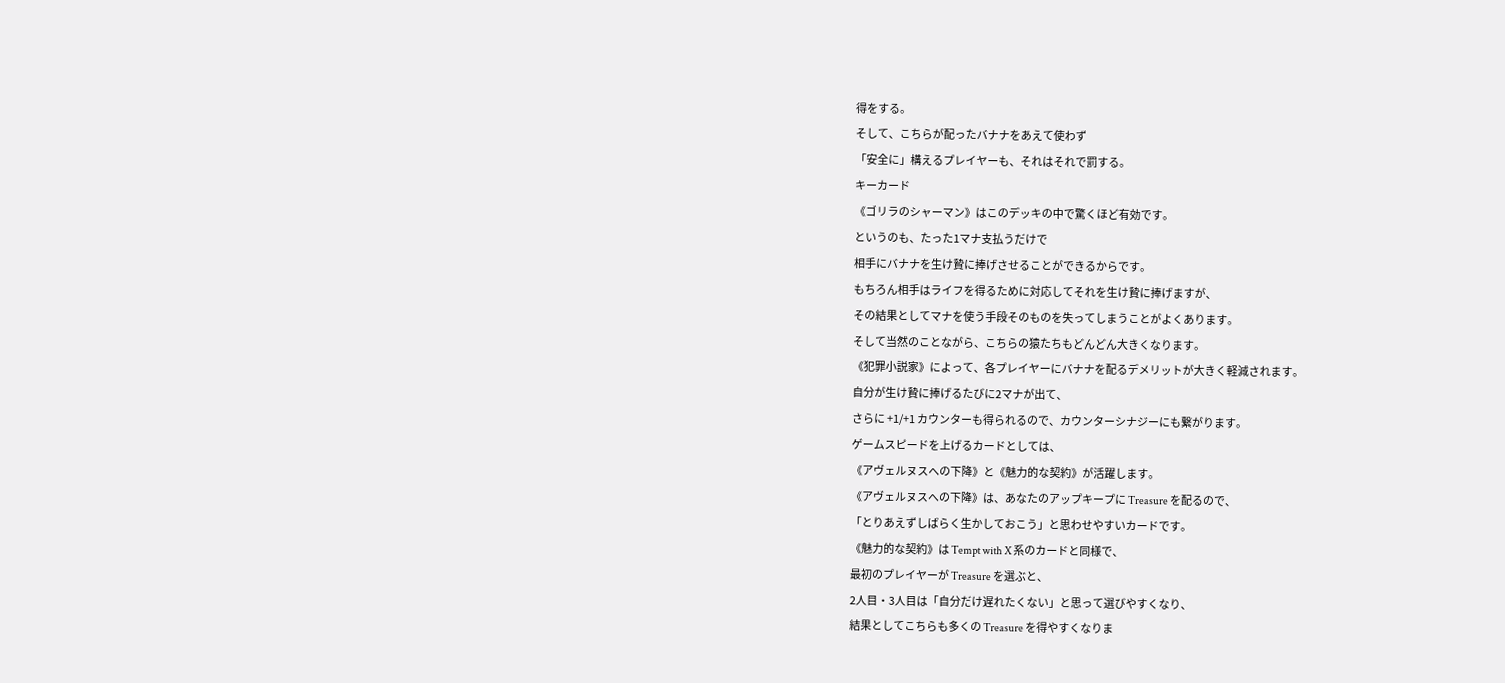得をする。
そして、こちらが配ったバナナをあえて使わず
「安全に」構えるプレイヤーも、それはそれで罰する。
キーカード
《ゴリラのシャーマン》はこのデッキの中で驚くほど有効です。
というのも、たった1マナ支払うだけで
相手にバナナを生け贄に捧げさせることができるからです。
もちろん相手はライフを得るために対応してそれを生け贄に捧げますが、
その結果としてマナを使う手段そのものを失ってしまうことがよくあります。
そして当然のことながら、こちらの猿たちもどんどん大きくなります。
《犯罪小説家》によって、各プレイヤーにバナナを配るデメリットが大きく軽減されます。
自分が生け贄に捧げるたびに2マナが出て、
さらに +1/+1 カウンターも得られるので、カウンターシナジーにも繋がります。
ゲームスピードを上げるカードとしては、
《アヴェルヌスへの下降》と《魅力的な契約》が活躍します。
《アヴェルヌスへの下降》は、あなたのアップキープに Treasure を配るので、
「とりあえずしばらく生かしておこう」と思わせやすいカードです。
《魅力的な契約》は Tempt with X 系のカードと同様で、
最初のプレイヤーが Treasure を選ぶと、
2人目・3人目は「自分だけ遅れたくない」と思って選びやすくなり、
結果としてこちらも多くの Treasure を得やすくなりま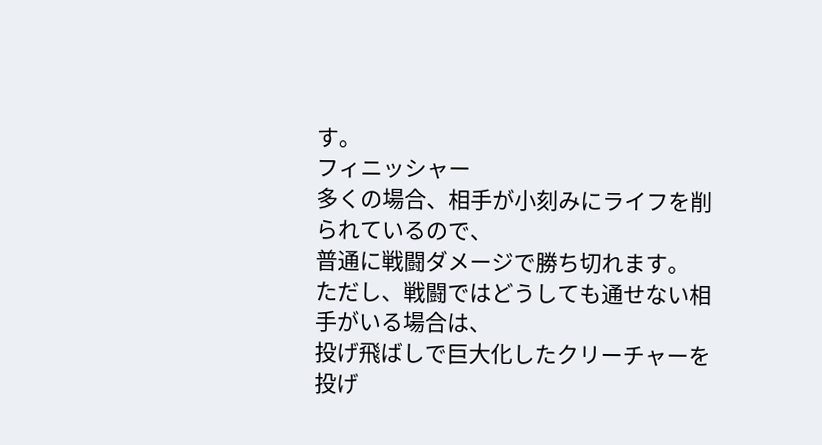す。
フィニッシャー
多くの場合、相手が小刻みにライフを削られているので、
普通に戦闘ダメージで勝ち切れます。
ただし、戦闘ではどうしても通せない相手がいる場合は、
投げ飛ばしで巨大化したクリーチャーを投げ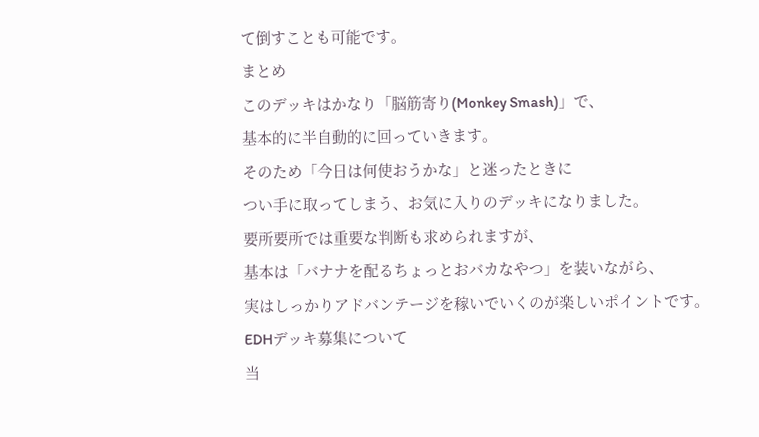て倒すことも可能です。
まとめ
このデッキはかなり「脳筋寄り(Monkey Smash)」で、
基本的に半自動的に回っていきます。
そのため「今日は何使おうかな」と迷ったときに
つい手に取ってしまう、お気に入りのデッキになりました。
要所要所では重要な判断も求められますが、
基本は「バナナを配るちょっとおバカなやつ」を装いながら、
実はしっかりアドバンテージを稼いでいくのが楽しいポイントです。
EDHデッキ募集について
当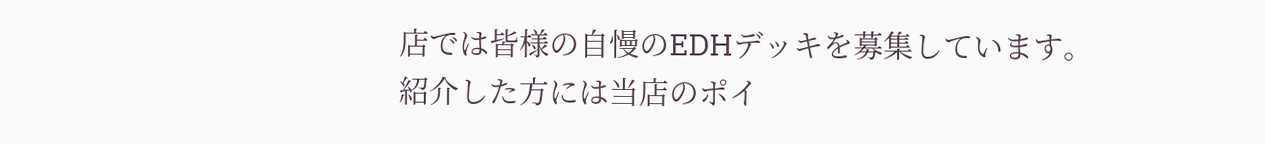店では皆様の自慢のEDHデッキを募集しています。
紹介した方には当店のポイ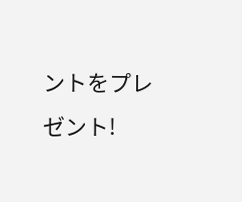ントをプレゼント!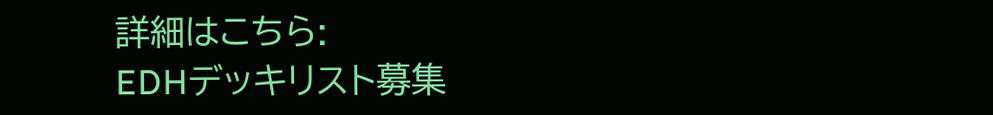詳細はこちら:
EDHデッキリスト募集